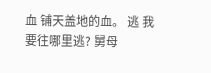血 铺天盖地的血。 逃 我要往哪里逃? 舅母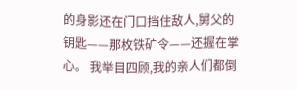的身影还在门口挡住敌人,舅父的钥匙——那枚铁矿令——还握在掌心。 我举目四顾,我的亲人们都倒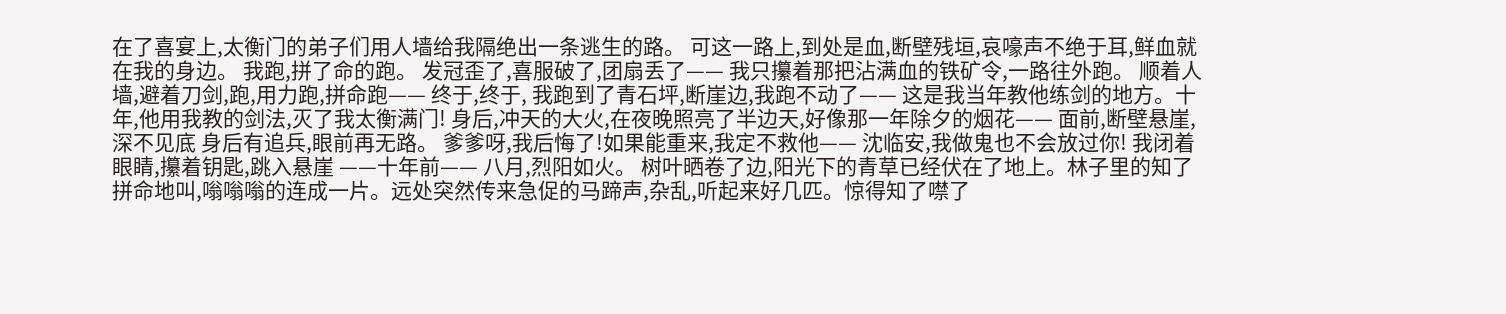在了喜宴上,太衡门的弟子们用人墙给我隔绝出一条逃生的路。 可这一路上,到处是血,断壁残垣,哀嚎声不绝于耳,鲜血就在我的身边。 我跑,拼了命的跑。 发冠歪了,喜服破了,团扇丢了—— 我只攥着那把沾满血的铁矿令,一路往外跑。 顺着人墙,避着刀剑,跑,用力跑,拼命跑—— 终于,终于, 我跑到了青石坪,断崖边,我跑不动了—— 这是我当年教他练剑的地方。十年,他用我教的剑法,灭了我太衡满门! 身后,冲天的大火,在夜晚照亮了半边天,好像那一年除夕的烟花—— 面前,断壁悬崖,深不见底 身后有追兵,眼前再无路。 爹爹呀,我后悔了!如果能重来,我定不救他—— 沈临安,我做鬼也不会放过你! 我闭着眼睛,攥着钥匙,跳入悬崖 ——十年前—— 八月,烈阳如火。 树叶晒卷了边,阳光下的青草已经伏在了地上。林子里的知了拼命地叫,嗡嗡嗡的连成一片。远处突然传来急促的马蹄声,杂乱,听起来好几匹。惊得知了噤了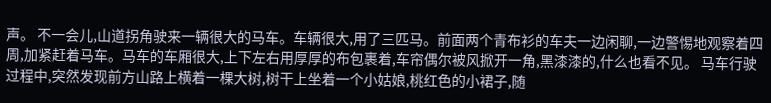声。 不一会儿,山道拐角驶来一辆很大的马车。车辆很大,用了三匹马。前面两个青布衫的车夫一边闲聊,一边警惕地观察着四周,加紧赶着马车。马车的车厢很大,上下左右用厚厚的布包裹着,车帘偶尔被风掀开一角,黑漆漆的,什么也看不见。 马车行驶过程中,突然发现前方山路上横着一棵大树,树干上坐着一个小姑娘,桃红色的小裙子,随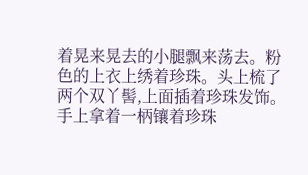着晃来晃去的小腿飘来荡去。粉色的上衣上绣着珍珠。头上梳了两个双丫髻,上面插着珍珠发饰。手上拿着一柄镶着珍珠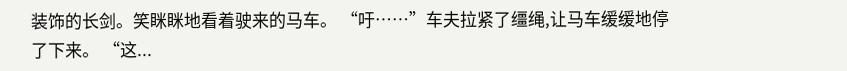装饰的长剑。笑眯眯地看着驶来的马车。 “吁……”车夫拉紧了缰绳,让马车缓缓地停了下来。 “这...